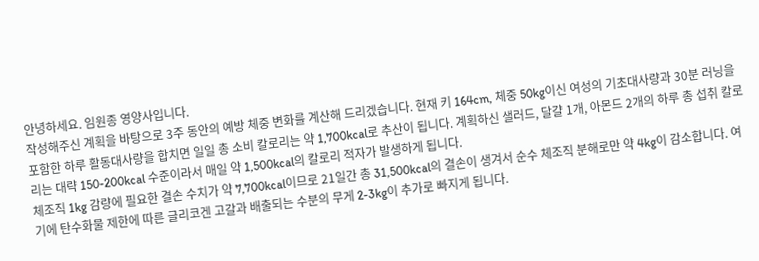안녕하세요. 임원종 영양사입니다.
작성해주신 계획을 바탕으로 3주 동안의 예방 체중 변화를 계산해 드리겠습니다. 현재 키 164cm, 체중 50kg이신 여성의 기초대사량과 30분 러닝을 포함한 하루 활동대사량을 합치면 일일 총 소비 칼로리는 약 1,700kcal로 추산이 됩니다. 계획하신 샐러드, 달걀 1개, 아몬드 2개의 하루 총 섭취 칼로리는 대략 150-200kcal 수준이라서 매일 약 1,500kcal의 칼로리 적자가 발생하게 됩니다.
체조직 1kg 감량에 필요한 결손 수치가 약 7,700kcal이므로 21일간 총 31,500kcal의 결손이 생겨서 순수 체조직 분해로만 약 4kg이 감소합니다. 여기에 탄수화물 제한에 따른 글리코겐 고갈과 배출되는 수분의 무게 2-3kg이 추가로 빠지게 됩니다.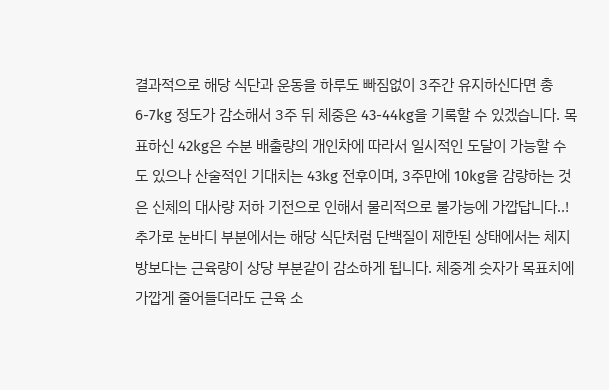결과적으로 해당 식단과 운동을 하루도 빠짐없이 3주간 유지하신다면 총 6-7kg 정도가 감소해서 3주 뒤 체중은 43-44kg을 기록할 수 있겠습니다. 목표하신 42kg은 수분 배출량의 개인차에 따라서 일시적인 도달이 가능할 수도 있으나 산술적인 기대치는 43kg 전후이며, 3주만에 10kg을 감량하는 것은 신체의 대사량 저하 기전으로 인해서 물리적으로 불가능에 가깝답니다..!
추가로 눈바디 부분에서는 해당 식단처럼 단백질이 제한된 상태에서는 체지방보다는 근육량이 상당 부분같이 감소하게 됩니다. 체중계 숫자가 목표치에 가깝게 줄어들더라도 근육 소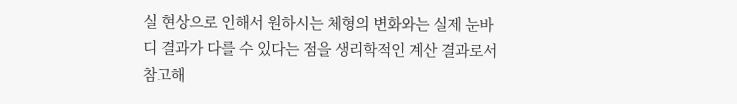실 현상으로 인해서 원하시는 체형의 변화와는 실제 눈바디 결과가 다를 수 있다는 점을 생리학적인 계산 결과로서 참고해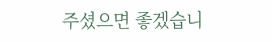주셨으면 좋겠습니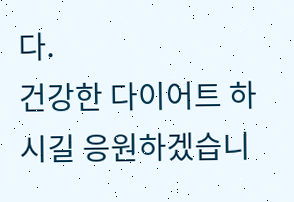다.
건강한 다이어트 하시길 응원하겠습니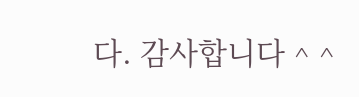다. 감사합니다 ^ ^